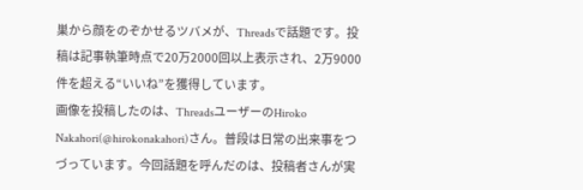巣から顔をのぞかせるツバメが、Threadsで話題です。投稿は記事執筆時点で20万2000回以上表示され、2万9000件を超える“いいね”を獲得しています。
画像を投稿したのは、ThreadsユーザーのHiroko Nakahori(@hirokonakahori)さん。普段は日常の出来事をつづっています。今回話題を呼んだのは、投稿者さんが実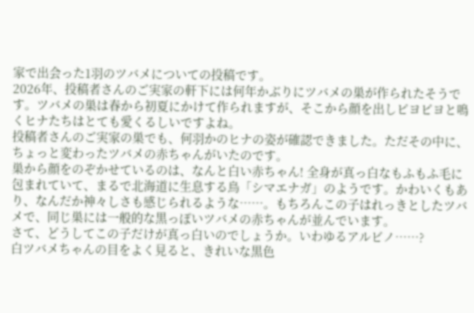家で出会った1羽のツバメについての投稿です。
2026年、投稿者さんのご実家の軒下には何年かぶりにツバメの巣が作られたそうです。ツバメの巣は春から初夏にかけて作られますが、そこから顔を出しピヨピヨと鳴くヒナたちはとても愛くるしいですよね。
投稿者さんのご実家の巣でも、何羽かのヒナの姿が確認できました。ただその中に、ちょっと変わったツバメの赤ちゃんがいたのです。
巣から顔をのぞかせているのは、なんと白い赤ちゃん! 全身が真っ白なもふもふ毛に包まれていて、まるで北海道に生息する鳥「シマエナガ」のようです。かわいくもあり、なんだか神々しさも感じられるような……。もちろんこの子はれっきとしたツバメで、同じ巣には一般的な黒っぽいツバメの赤ちゃんが並んでいます。
さて、どうしてこの子だけが真っ白いのでしょうか。いわゆるアルビノ……?
白ツバメちゃんの目をよく見ると、きれいな黒色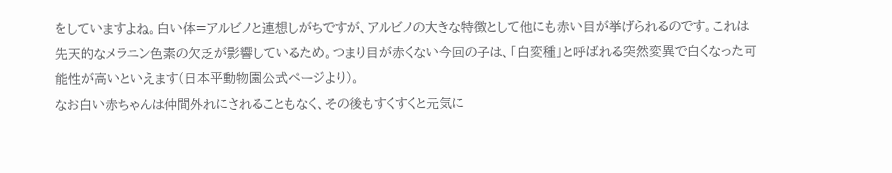をしていますよね。白い体=アルビノと連想しがちですが、アルビノの大きな特徴として他にも赤い目が挙げられるのです。これは先天的なメラニン色素の欠乏が影響しているため。つまり目が赤くない今回の子は、「白変種」と呼ばれる突然変異で白くなった可能性が高いといえます(日本平動物園公式ページより)。
なお白い赤ちゃんは仲間外れにされることもなく、その後もすくすくと元気に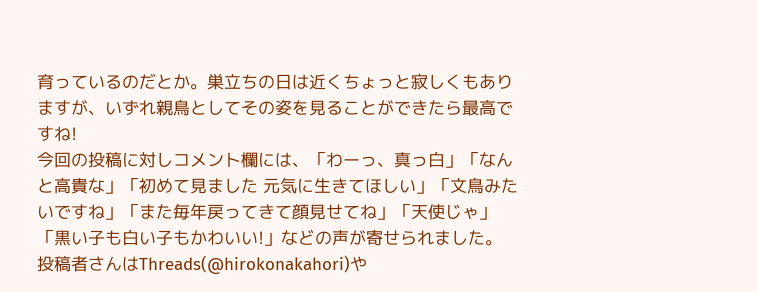育っているのだとか。巣立ちの日は近くちょっと寂しくもありますが、いずれ親鳥としてその姿を見ることができたら最高ですね!
今回の投稿に対しコメント欄には、「わーっ、真っ白」「なんと高貴な」「初めて見ました 元気に生きてほしい」「文鳥みたいですね」「また毎年戻ってきて顔見せてね」「天使じゃ」「黒い子も白い子もかわいい!」などの声が寄せられました。
投稿者さんはThreads(@hirokonakahori)や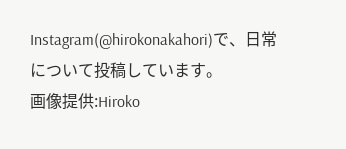Instagram(@hirokonakahori)で、日常について投稿しています。
画像提供:Hiroko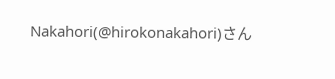Nakahori(@hirokonakahori)さん